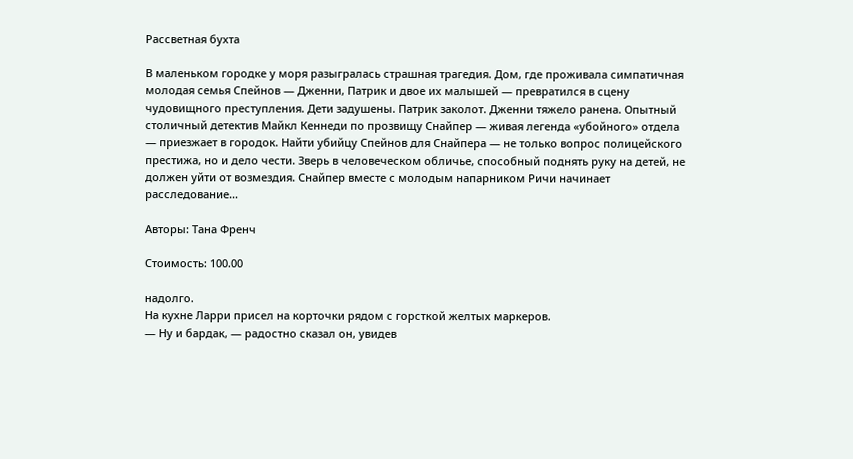Рассветная бухта

В маленьком городке у моря разыгралась страшная трагедия. Дом, где проживала симпатичная молодая семья Спейнов — Дженни, Патрик и двое их малышей — превратился в сцену чудовищного преступления. Дети задушены. Патрик заколот. Дженни тяжело ранена. Опытный столичный детектив Майкл Кеннеди по прозвищу Снайпер — живая легенда «убойного» отдела — приезжает в городок. Найти убийцу Спейнов для Снайпера — не только вопрос полицейского престижа, но и дело чести. Зверь в человеческом обличье, способный поднять руку на детей, не должен уйти от возмездия. Снайпер вместе с молодым напарником Ричи начинает расследование…

Авторы: Тана Френч

Стоимость: 100.00

надолго.
На кухне Ларри присел на корточки рядом с горсткой желтых маркеров.
— Ну и бардак, — радостно сказал он, увидев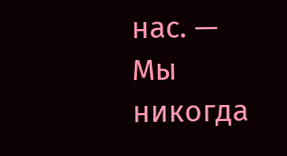нас. — Мы никогда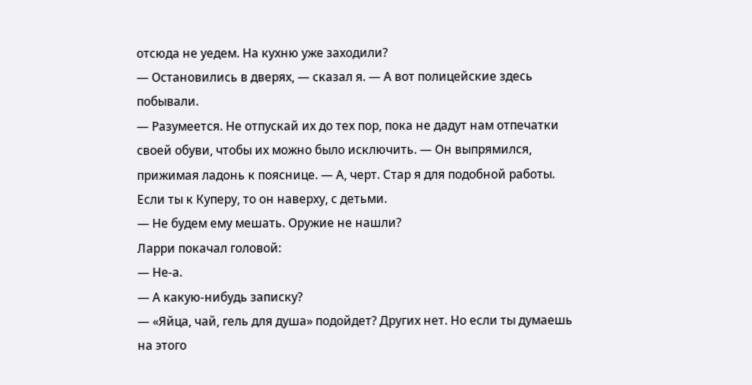отсюда не уедем. На кухню уже заходили?
— Остановились в дверях, — сказал я. — А вот полицейские здесь побывали.
— Разумеется. Не отпускай их до тех пор, пока не дадут нам отпечатки своей обуви, чтобы их можно было исключить. — Он выпрямился, прижимая ладонь к пояснице. — А, черт. Стар я для подобной работы. Если ты к Куперу, то он наверху, с детьми.
— Не будем ему мешать. Оружие не нашли?
Ларри покачал головой:
— Не-а.
— А какую-нибудь записку?
— «Яйца, чай, гель для душа» подойдет? Других нет. Но если ты думаешь на этого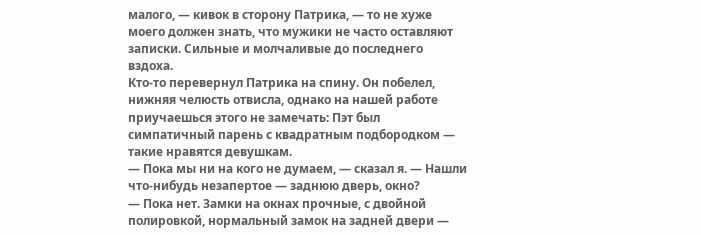малого, — кивок в сторону Патрика, — то не хуже моего должен знать, что мужики не часто оставляют записки. Сильные и молчаливые до последнего вздоха.
Кто-то перевернул Патрика на спину. Он побелел, нижняя челюсть отвисла, однако на нашей работе приучаешься этого не замечать: Пэт был симпатичный парень с квадратным подбородком — такие нравятся девушкам.
— Пока мы ни на кого не думаем, — сказал я. — Нашли что-нибудь незапертое — заднюю дверь, окно?
— Пока нет. Замки на окнах прочные, с двойной полировкой, нормальный замок на задней двери —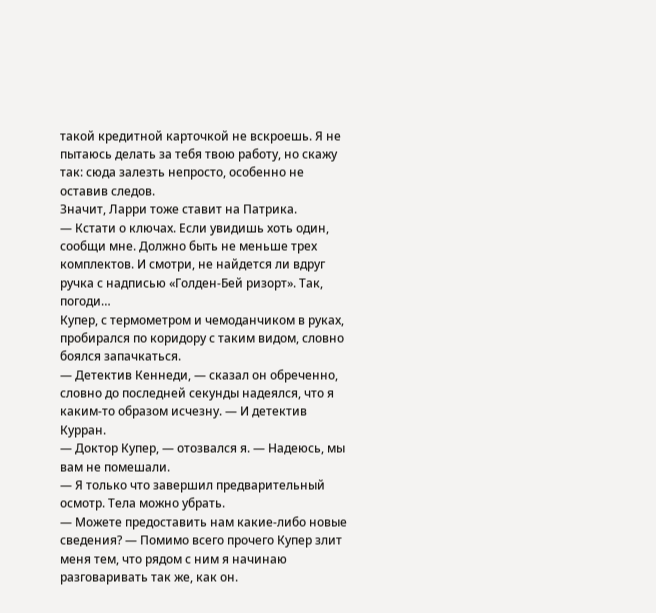такой кредитной карточкой не вскроешь. Я не пытаюсь делать за тебя твою работу, но скажу так: сюда залезть непросто, особенно не оставив следов.
Значит, Ларри тоже ставит на Патрика.
— Кстати о ключах. Если увидишь хоть один, сообщи мне. Должно быть не меньше трех комплектов. И смотри, не найдется ли вдруг ручка с надписью «Голден-Бей ризорт». Так, погоди…
Купер, с термометром и чемоданчиком в руках, пробирался по коридору с таким видом, словно боялся запачкаться.
— Детектив Кеннеди, — сказал он обреченно, словно до последней секунды надеялся, что я каким-то образом исчезну. — И детектив Курран.
— Доктор Купер, — отозвался я. — Надеюсь, мы вам не помешали.
— Я только что завершил предварительный осмотр. Тела можно убрать.
— Можете предоставить нам какие-либо новые сведения? — Помимо всего прочего Купер злит меня тем, что рядом с ним я начинаю разговаривать так же, как он.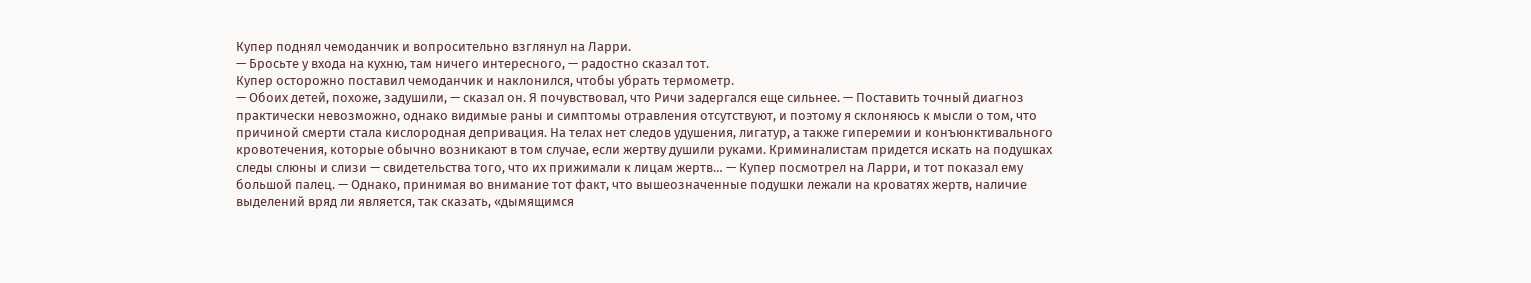Купер поднял чемоданчик и вопросительно взглянул на Ларри.
— Бросьте у входа на кухню, там ничего интересного, — радостно сказал тот.
Купер осторожно поставил чемоданчик и наклонился, чтобы убрать термометр.
— Обоих детей, похоже, задушили, — сказал он. Я почувствовал, что Ричи задергался еще сильнее. — Поставить точный диагноз практически невозможно, однако видимые раны и симптомы отравления отсутствуют, и поэтому я склоняюсь к мысли о том, что причиной смерти стала кислородная депривация. На телах нет следов удушения, лигатур, а также гиперемии и конъюнктивального кровотечения, которые обычно возникают в том случае, если жертву душили руками. Криминалистам придется искать на подушках следы слюны и слизи — свидетельства того, что их прижимали к лицам жертв… — Купер посмотрел на Ларри, и тот показал ему большой палец. — Однако, принимая во внимание тот факт, что вышеозначенные подушки лежали на кроватях жертв, наличие выделений вряд ли является, так сказать, «дымящимся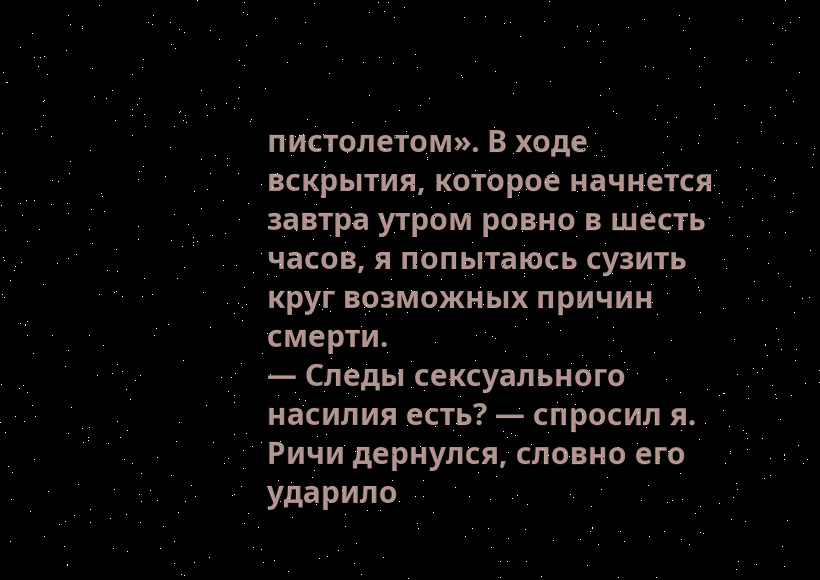пистолетом». В ходе вскрытия, которое начнется завтра утром ровно в шесть часов, я попытаюсь сузить круг возможных причин смерти.
— Следы сексуального насилия есть? — спросил я.
Ричи дернулся, словно его ударило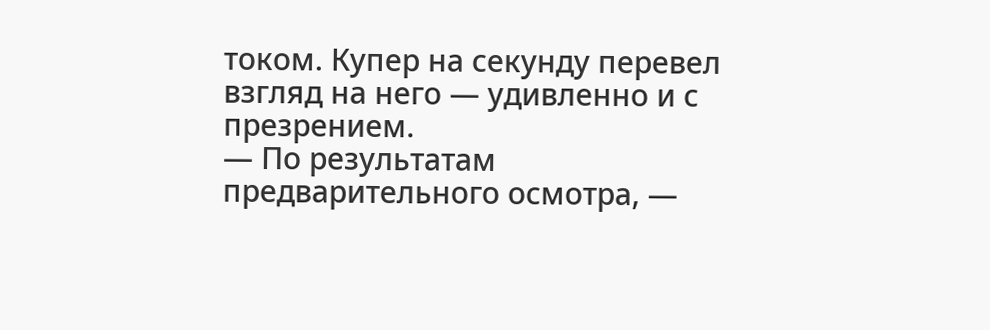током. Купер на секунду перевел взгляд на него — удивленно и с презрением.
— По результатам предварительного осмотра, —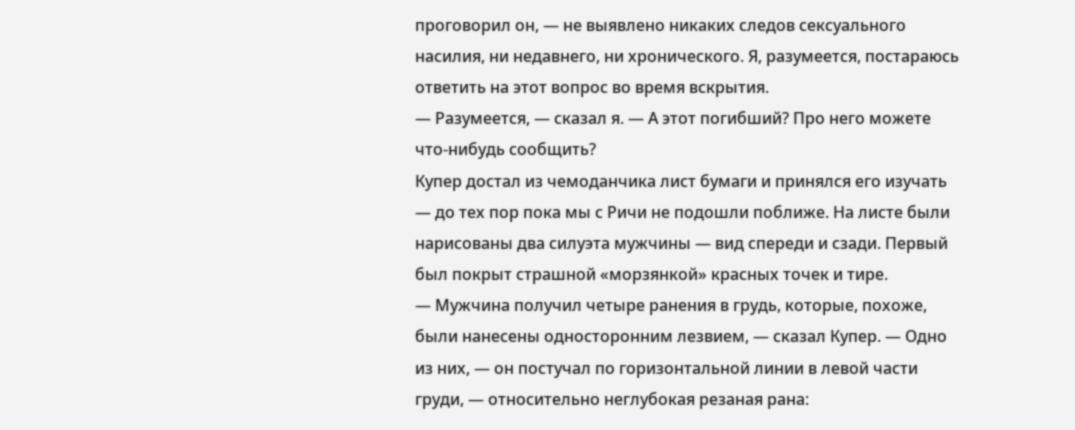проговорил он, — не выявлено никаких следов сексуального насилия, ни недавнего, ни хронического. Я, разумеется, постараюсь ответить на этот вопрос во время вскрытия.
— Разумеется, — сказал я. — А этот погибший? Про него можете что-нибудь сообщить?
Купер достал из чемоданчика лист бумаги и принялся его изучать — до тех пор пока мы с Ричи не подошли поближе. На листе были нарисованы два силуэта мужчины — вид спереди и сзади. Первый был покрыт страшной «морзянкой» красных точек и тире.
— Мужчина получил четыре ранения в грудь, которые, похоже, были нанесены односторонним лезвием, — сказал Купер. — Одно из них, — он постучал по горизонтальной линии в левой части груди, — относительно неглубокая резаная рана: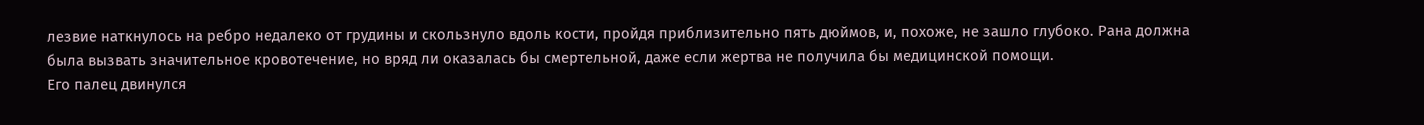лезвие наткнулось на ребро недалеко от грудины и скользнуло вдоль кости, пройдя приблизительно пять дюймов, и, похоже, не зашло глубоко. Рана должна была вызвать значительное кровотечение, но вряд ли оказалась бы смертельной, даже если жертва не получила бы медицинской помощи.
Его палец двинулся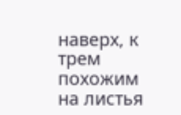наверх, к трем похожим на листья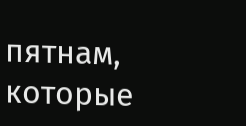пятнам, которые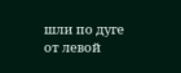шли по дуге от левой